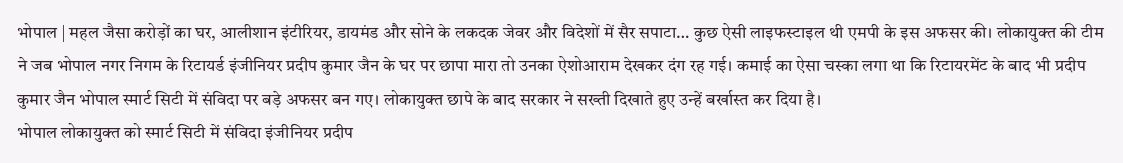भोपाल | महल जैसा करोड़ों का घर, आलीशान इंटीरियर, डायमंड और सोने के लकदक जेवर और विदेशों में सैर सपाटा… कुछ ऐसी लाइफस्टाइल थी एमपी के इस अफसर की। लोकायुक्त की टीम ने जब भोपाल नगर निगम के रिटायर्ड इंजीनियर प्रदीप कुमार जैन के घर पर छापा मारा तो उनका ऐशोआराम देखकर दंग रह गई। कमाई का ऐसा चस्का लगा था कि रिटायरमेंट के बाद भी प्रदीप कुमार जैन भोपाल स्मार्ट सिटी में संविदा पर बड़े अफसर बन गए। लोकायुक्त छापे के बाद सरकार ने सख्ती दिखाते हुए उन्हें बर्खास्त कर दिया है।
भोपाल लोकायुक्त को स्मार्ट सिटी में संविदा इंजीनियर प्रदीप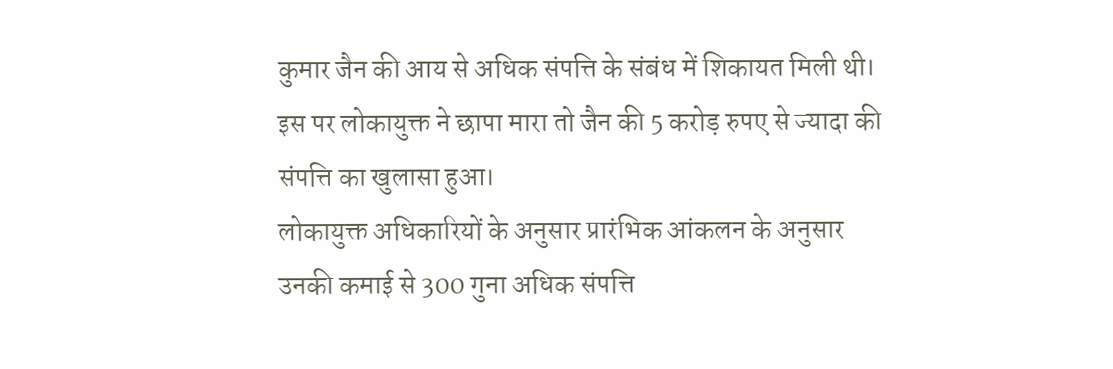कुमार जैन की आय से अधिक संपत्ति के संबंध में शिकायत मिली थी। इस पर लोकायुक्त ने छापा मारा तो जैन की 5 करोड़ रुपए से ज्यादा की संपत्ति का खुलासा हुआ।
लोकायुक्त अधिकारियों के अनुसार प्रारंभिक आंकलन के अनुसार उनकी कमाई से 300 गुना अधिक संपत्ति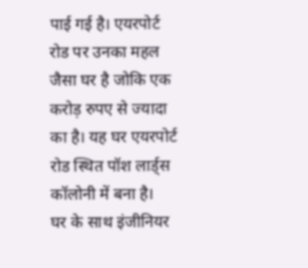पाई गई है। एयरपोर्ट रोड पर उनका महल जैसा घर है जोकि एक करोड़ रुपए से ज्यादा का है। यह घर एयरपोर्ट रोड स्थित पॉश लार्ड्स कॉलोनी में बना है।
घर के साथ इंजीनियर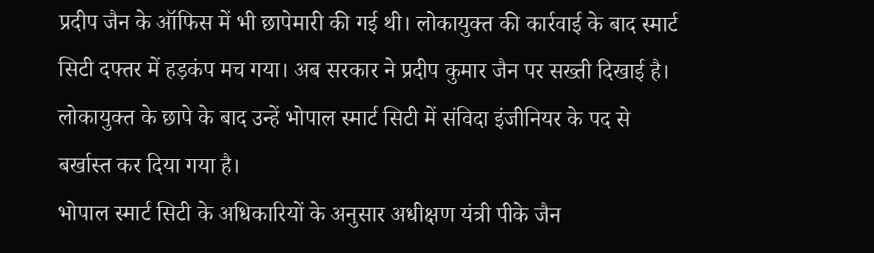प्रदीप जैन के ऑफिस में भी छापेमारी की गई थी। लोकायुक्त की कार्रवाई के बाद स्मार्ट सिटी दफ्तर में हड़कंप मच गया। अब सरकार ने प्रदीप कुमार जैन पर सख्ती दिखाई है। लोकायुक्त के छापे के बाद उन्हें भोपाल स्मार्ट सिटी में संविदा इंजीनियर के पद से बर्खास्त कर दिया गया है।
भोपाल स्मार्ट सिटी के अधिकारियों के अनुसार अधीक्षण यंत्री पीके जैन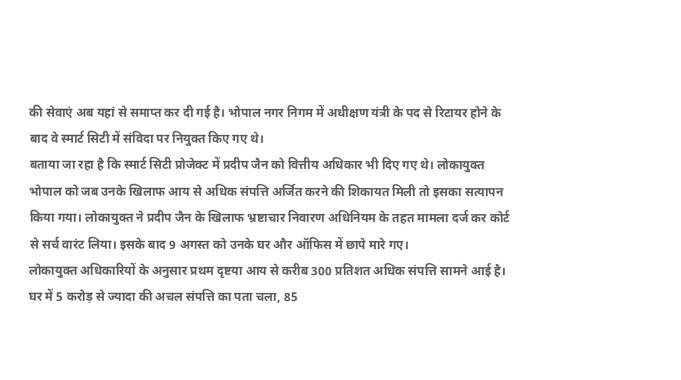की सेवाएं अब यहां से समाप्त कर दी गई है। भोपाल नगर निगम में अधीक्षण यंत्री के पद से रिटायर होने के बाद वे स्मार्ट सिटी में संविदा पर नियुक्त किए गए थे।
बताया जा रहा है कि स्मार्ट सिटी प्रोजेक्ट में प्रदीप जैन को वित्तीय अधिकार भी दिए गए थे। लोकायुक्त भोपाल को जब उनके खिलाफ आय से अधिक संपत्ति अर्जित करने की शिकायत मिली तो इसका सत्यापन किया गया। लोकायुक्त ने प्रदीप जैन के खिलाफ भ्रष्टाचार निवारण अधिनियम के तहत मामला दर्ज कर कोर्ट से सर्च वारंट लिया। इसके बाद 9 अगस्त को उनके घर और ऑफिस में छापे मारे गए।
लोकायुक्त अधिकारियों के अनुसार प्रथम दृष्टया आय से करीब 300 प्रतिशत अधिक संपत्ति सामने आई है। घर में 5 करोड़ से ज्यादा की अचल संपत्ति का पता चला, 85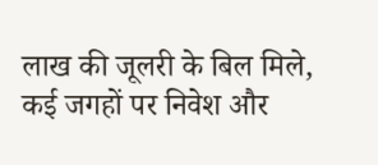लाख की जूलरी के बिल मिले, कई जगहों पर निवेश और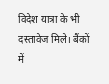विदेश यात्रा के भी दस्तावेज मिले। बैंकों में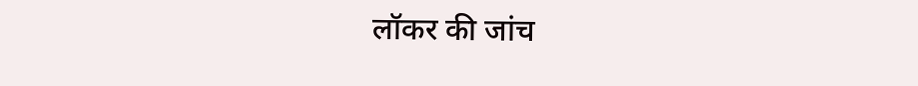लॉकर की जांच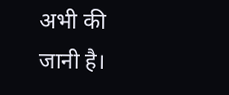अभी की जानी है।